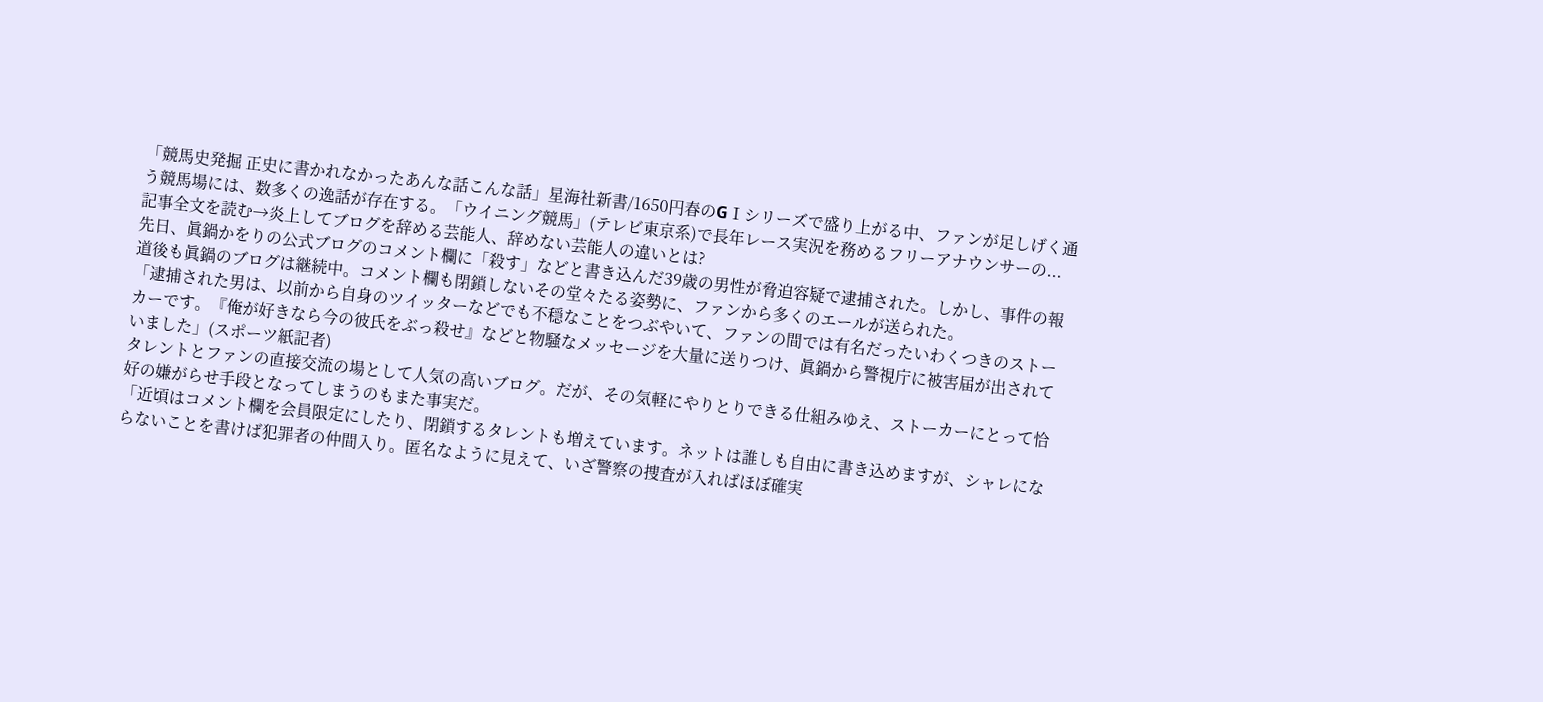「競馬史発掘 正史に書かれなかったあんな話こんな話」星海社新書/1650円春のGⅠシリーズで盛り上がる中、ファンが足しげく通う競馬場には、数多くの逸話が存在する。「ウイニング競馬」(テレビ東京系)で長年レース実況を務めるフリーアナウンサーの...
記事全文を読む→炎上してブログを辞める芸能人、辞めない芸能人の違いとは?
先日、眞鍋かをりの公式ブログのコメント欄に「殺す」などと書き込んだ39歳の男性が脅迫容疑で逮捕された。しかし、事件の報道後も眞鍋のブログは継続中。コメント欄も閉鎖しないその堂々たる姿勢に、ファンから多くのエールが送られた。
「逮捕された男は、以前から自身のツイッターなどでも不穏なことをつぶやいて、ファンの間では有名だったいわくつきのストーカーです。『俺が好きなら今の彼氏をぶっ殺せ』などと物騒なメッセージを大量に送りつけ、眞鍋から警視庁に被害届が出されていました」(スポーツ紙記者)
タレントとファンの直接交流の場として人気の高いブログ。だが、その気軽にやりとりできる仕組みゆえ、ストーカーにとって恰好の嫌がらせ手段となってしまうのもまた事実だ。
「近頃はコメント欄を会員限定にしたり、閉鎖するタレントも増えています。ネットは誰しも自由に書き込めますが、シャレにならないことを書けば犯罪者の仲間入り。匿名なように見えて、いざ警察の捜査が入ればほぼ確実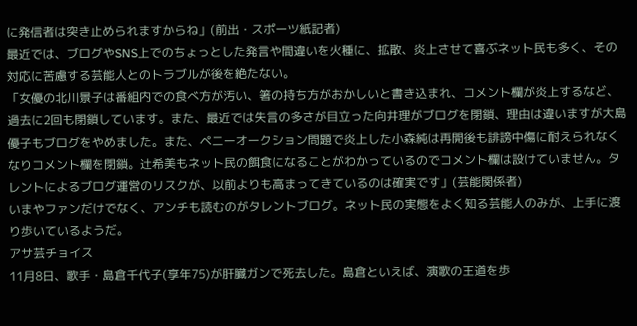に発信者は突き止められますからね」(前出・スポーツ紙記者)
最近では、ブログやSNS上でのちょっとした発言や間違いを火種に、拡散、炎上させて喜ぶネット民も多く、その対応に苦慮する芸能人とのトラブルが後を絶たない。
「女優の北川景子は番組内での食べ方が汚い、箸の持ち方がおかしいと書き込まれ、コメント欄が炎上するなど、過去に2回も閉鎖しています。また、最近では失言の多さが目立った向井理がブログを閉鎖、理由は違いますが大島優子もブログをやめました。また、ペニーオークション問題で炎上した小森純は再開後も誹謗中傷に耐えられなくなりコメント欄を閉鎖。辻希美もネット民の餌食になることがわかっているのでコメント欄は設けていません。タレントによるブログ運営のリスクが、以前よりも高まってきているのは確実です」(芸能関係者)
いまやファンだけでなく、アンチも読むのがタレントブログ。ネット民の実態をよく知る芸能人のみが、上手に渡り歩いているようだ。
アサ芸チョイス
11月8日、歌手・島倉千代子(享年75)が肝臓ガンで死去した。島倉といえば、演歌の王道を歩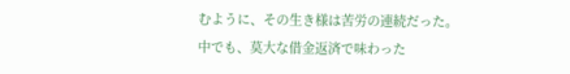むように、その生き様は苦労の連続だった。中でも、莫大な借金返済で味わった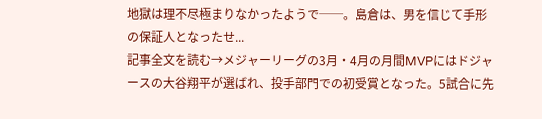地獄は理不尽極まりなかったようで──。島倉は、男を信じて手形の保証人となったせ...
記事全文を読む→メジャーリーグの3月・4月の月間MVPにはドジャースの大谷翔平が選ばれ、投手部門での初受賞となった。5試合に先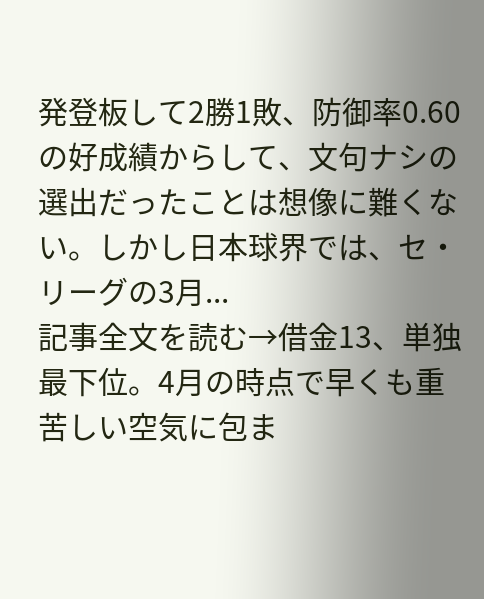発登板して2勝1敗、防御率0.60の好成績からして、文句ナシの選出だったことは想像に難くない。しかし日本球界では、セ・リーグの3月...
記事全文を読む→借金13、単独最下位。4月の時点で早くも重苦しい空気に包ま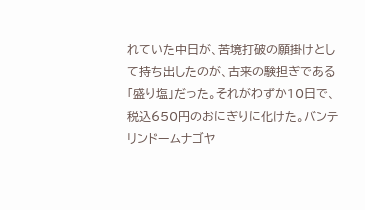れていた中日が、苦境打破の願掛けとして持ち出したのが、古来の験担ぎである「盛り塩」だった。それがわずか10日で、税込650円のおにぎりに化けた。バンテリンドームナゴヤ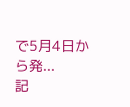で5月4日から発...
記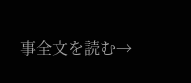事全文を読む→